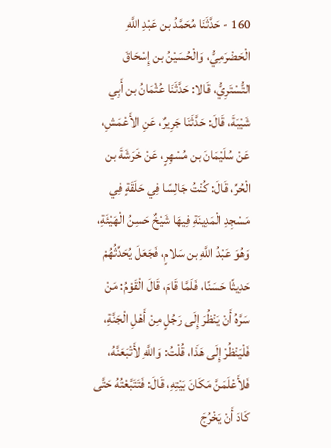160 - حَدَّثَنَا مُحَمَّدُ بن عَبْدِ اللَّهِ الْحَضْرَمِيُّ، وَالْحُسَيْنُ بن إِسْحَاقَ التُّسْتَرِيُّ، قَالا: حَدَّثَنَا عُثْمَانُ بن أَبِي شَيْبَةَ، قَالَ: حَدَّثَنَا جَرِيرٌ، عَنِ الأَعْمَشِ، عَنْ سُلَيْمَانَ بن مُسْهِرٍ، عَنْ خَرَشَةَ بن الْحُرِّ، قَالَ: كُنْتُ جَالِسًا فِي حَلَقَةٍ فِي مَسْجِدِ الْمَدِينَةِ فِيهَا شَيْخٌ حَسِنُ الْهَيْئَةِ، وَهُوَ عَبْدُ اللَّهِ بن سَلامٍ، فَجَعَلَ يُحَدِّثُهُمْ حَدِيثًا حَسَنًا، فَلَمَّا قَامَ، قَالَ الْقَوْمُ: مَنْ سَرَّهُ أَنْ يَنْظُرَ إِلَى رَجُلٍ مِنْ أَهْلِ الْجَنَّةِ، فَلْيَنْظُرْ إِلَى هَذَا، قُلْتُ: وَاللَّهِ لأَتْبَعَنَّهُ، فَلأَعْلَمَنَّ مَكَانَ بَيْتِهِ، قَالَ: فَتَتَبَّعْتُهُ حَتَّى كَادَ أَنْ يَخْرُجَ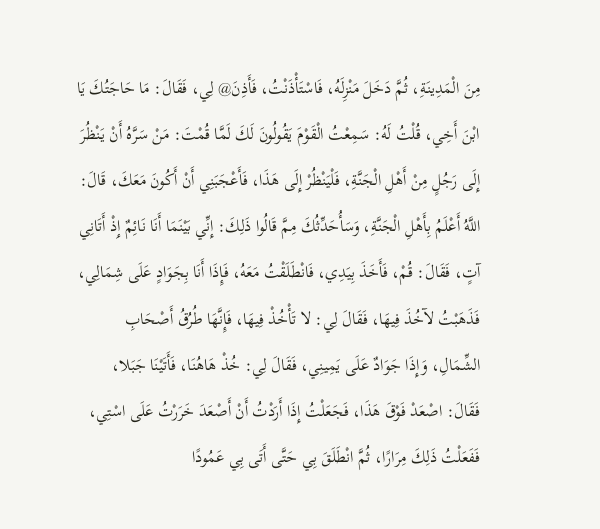مِنَ الْمَدِينَةِ، ثُمَّ دَخَلَ مَنْزِلَهُ، فَاسْتَأْذَنْتُ، فَأَذِنَ@ لِي، فَقَالَ: مَا حَاجَتُكَ يَا ابْنَ أَخِي، قُلْتُ لَهُ: سَمِعْتُ الْقَوْمَ يَقُولُونَ لَكَ لَمَّا قُمْتَ: مَنْ سَرَّهُ أَنْ يَنْظُرَ إِلَى رَجُلٍ مِنْ أَهْلِ الْجَنَّةِ، فَلْيَنْظُرْ إِلَى هَذَا، فَأَعْجَبَنِي أَنْ أَكُونَ مَعَكَ، قَالَ: اللَّهُ أَعْلَمُ بِأَهْلِ الْجَنَّةِ، وَسَأُحَدِّثُكَ مِمَّ قَالُوا ذَلِكَ: إِنِّي بَيْنَمَا أَنَا نَائِمٌ إِذْ أَتَانِي آتٍ، فَقَالَ: قُمْ، فَأَخَذَ بِيَدِي، فَانْطَلَقْتُ مَعَهُ، فَإِذَا أَنَا بِجَوَادٍ عَلَى شِمَالِي، فَذَهَبْتُ لآخُذَ فِيهَا، فَقَالَ لِي: لا تَأْخُذْ فِيهَا، فَإِنَّهَا طُرُقُ أَصْحَابِ الشِّمَالِ، وَإِذَا جَوَادٌ عَلَى يَمِينِي، فَقَالَ لِي: خُذْ هَاهُنَا، فَأَتَيْنَا جَبَلا، فَقَالَ: اصْعَدْ فَوْقَ هَذَا، فَجَعَلْتُ إِذَا أَرَدْتُ أَنْ أَصْعَدَ خَرَرْتُ عَلَى اسْتِي، فَفَعَلْتُ ذَلِكَ مِرَارًا، ثُمَّ انْطَلَقَ بِي حَتَّى أَتَى بِي عَمُودًا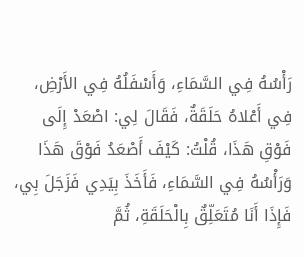رَأْسُهُ فِي السَّمَاءِ، وَأَسْفَلُهُ فِي الأَرْضِ، فِي أَعْلاهُ حَلَقَةٌ، فَقَالَ لِي: اصْعَدْ إِلَى فَوْقِ هَذَا، قُلْتُ: كَيْفَ أَصْعَدُ فَوْقَ هَذَا وَرَأْسُهُ فِي السَّمَاءِ، فَأَخَذَ بِيَدِي فَزَجَلَ بِي، فَإِذَا أَنَا مُتَعَلِّقٌ بِالْحَلَقَةِ، ثُمَّ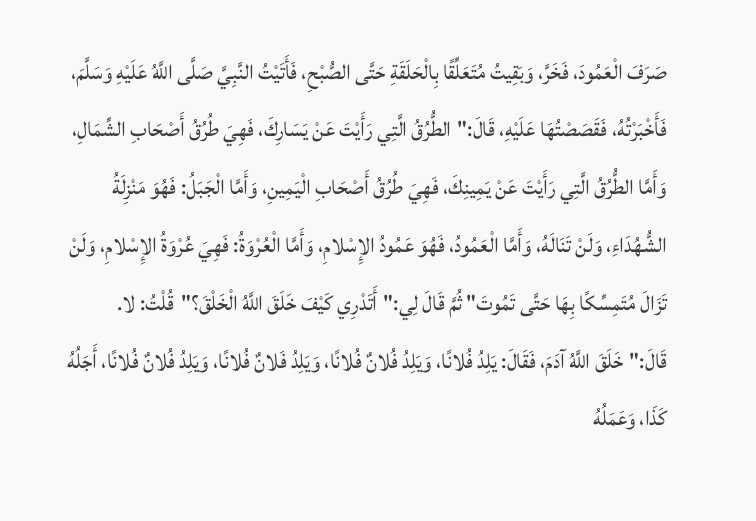صَرَفَ الْعَمُودَ، فَخَرَّ، وَبَقِيتُ مُتَعَلِّقًا بِالْحَلَقَةِ حَتَّى الصُّبْحِ، فَأَتَيْتُ النَّبِيَّ صَلَّى اللَّهُ عَلَيْهِ وَسَلَّمَ، فَأَخْبَرْتُهُ، فَقَصَصْتُهَا عَلَيْهِ، قَالَ:"الطُّرُقُ الَّتِي رَأَيْتَ عَنْ يَسَارِكَ، فَهِيَ طُرُقُ أَصْحَابِ الشِّمَالِ، وَأَمَّا الطُّرُقُ الَّتِي رَأَيْتَ عَنْ يَمِينِكَ، فَهِيَ طُرُقُ أَصْحَابِ الْيَمِينِ، وَأَمَّا الْجَبَلُ: فَهُوَ مَنْزِلَةُ الشُّهُدَاءِ، وَلَنْ تَنَالَهُ، وَأَمَّا الْعَمُودُ، فَهُوَ عَمُودُ الإِسْلامِ، وَأَمَّا الْعُرْوَةُ: فَهِيَ عُرْوَةُ الإِسْلامِ، وَلَنْ تَزَالَ مُتَمِسِّكًا بِهَا حَتَّى تَمُوتَ" ثُمَّ قَالَ لِي:"أَتَدْرِي كَيْفَ خَلَقَ اللَّهُ الْخَلْقَ؟"قُلْتُ: لا. قَالَ:"خَلَقَ اللَّهُ آدَمَ، فَقَالَ: يَلِدُ فُلانًا، وَيَلِدُ فُلانٌ فُلانًا، وَيَلِدُ فَلانٌ فُلانًا، وَيَلِدُ فُلانٌ فُلانًا، أَجَلُهُ كَذَا، وَعَمَلُهُ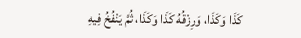كَذَا وَكَذَا، وَرِزْقُهُ كَذَا وَكَذَا، ثُمَّ يَنْفُخُ فِيهِ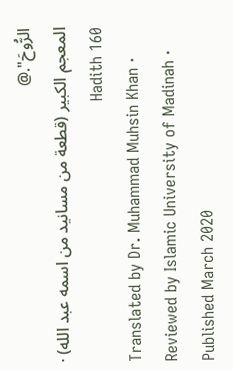الرُّوحَ".@
المعجم الكبير (قطعة من مسانيد من اسمه عبد الله) · Hadith 160
Translated by Dr. Muhammad Muhsin Khan · Reviewed by Islamic University of Madinah · Published March 2020